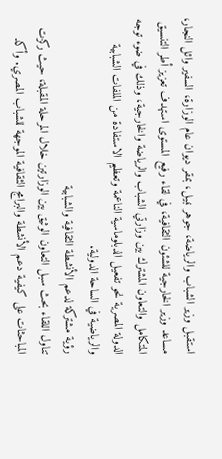استقبل وزير الشباب والرياضة، جوهر نبيل، بمقر ديوان عام الوزارة، السفير وائل النجار، مساعد وزير الخارجية للشئون الثقافية، في لقاء رفيع المستوى استهدف تعزيز أطر التنسيق المتكامل والتعاون المشترك بين وزارتي الشباب والرياضة والخارجية، وذلك في ضوء توجه الدولة المصرية نحو تفعيل الدبلوماسية الناعمة وتعظيم الاستفادة من الملفات الشبابية والرياضية في الساحة الدولية.
رؤية مشتركة لدعم الأنشطة الثقافية والشبابية
تناول اللقاء بحث سبل التعاون الوثيق بين الوزارتين خلال المرحلة المقبلة، حيث ركزت المباحثات على كيفية دعم الأنشطة والبرامج الثقافية الموجهة للشباب المصري. وأكد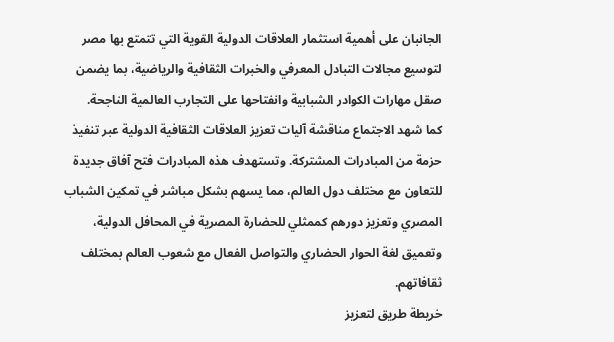الجانبان على أهمية استثمار العلاقات الدولية القوية التي تتمتع بها مصر لتوسيع مجالات التبادل المعرفي والخبرات الثقافية والرياضية، بما يضمن صقل مهارات الكوادر الشبابية وانفتاحها على التجارب العالمية الناجحة.
كما شهد الاجتماع مناقشة آليات تعزيز العلاقات الثقافية الدولية عبر تنفيذ حزمة من المبادرات المشتركة. وتستهدف هذه المبادرات فتح آفاق جديدة للتعاون مع مختلف دول العالم، مما يسهم بشكل مباشر في تمكين الشباب المصري وتعزيز دورهم كممثلي للحضارة المصرية في المحافل الدولية، وتعميق لغة الحوار الحضاري والتواصل الفعال مع شعوب العالم بمختلف ثقافاتهم.
خريطة طريق لتعزيز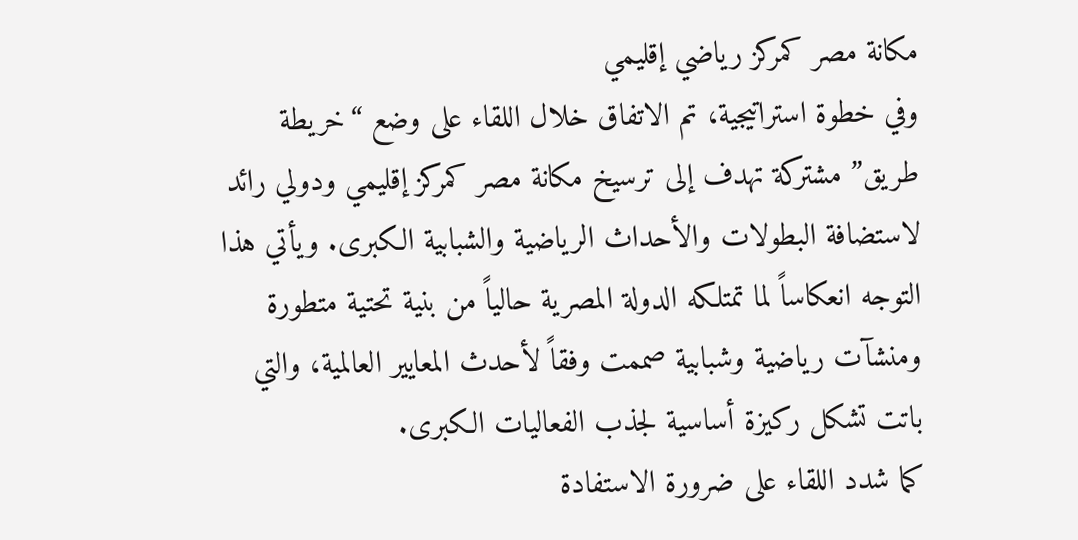مكانة مصر كمركز رياضي إقليمي
وفي خطوة استراتيجية، تم الاتفاق خلال اللقاء على وضع “خريطة طريق” مشتركة تهدف إلى ترسيخ مكانة مصر كمركز إقليمي ودولي رائد لاستضافة البطولات والأحداث الرياضية والشبابية الكبرى. ويأتي هذا التوجه انعكاساً لما تمتلكه الدولة المصرية حالياً من بنية تحتية متطورة ومنشآت رياضية وشبابية صممت وفقاً لأحدث المعايير العالمية، والتي باتت تشكل ركيزة أساسية لجذب الفعاليات الكبرى.
كما شدد اللقاء على ضرورة الاستفادة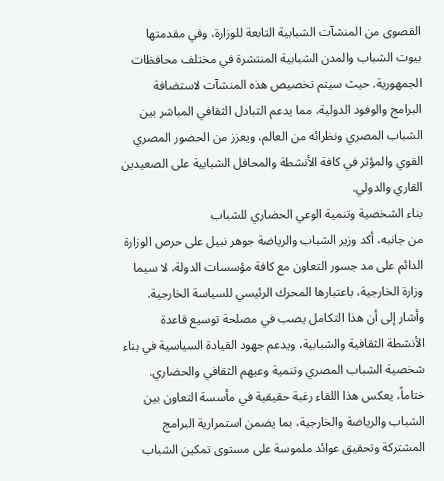القصوى من المنشآت الشبابية التابعة للوزارة، وفي مقدمتها بيوت الشباب والمدن الشبابية المنتشرة في مختلف محافظات الجمهورية. حيث سيتم تخصيص هذه المنشآت لاستضافة البرامج والوفود الدولية، مما يدعم التبادل الثقافي المباشر بين الشباب المصري ونظرائه من العالم، ويعزز من الحضور المصري القوي والمؤثر في كافة الأنشطة والمحافل الشبابية على الصعيدين القاري والدولي.
بناء الشخصية وتنمية الوعي الحضاري للشباب
من جانبه، أكد وزير الشباب والرياضة جوهر نبيل على حرص الوزارة الدائم على مد جسور التعاون مع كافة مؤسسات الدولة، لا سيما وزارة الخارجية، باعتبارها المحرك الرئيسي للسياسة الخارجية. وأشار إلى أن هذا التكامل يصب في مصلحة توسيع قاعدة الأنشطة الثقافية والشبابية، ويدعم جهود القيادة السياسية في بناء شخصية الشباب المصري وتنمية وعيهم الثقافي والحضاري.
ختاماً، يعكس هذا اللقاء رغبة حقيقية في مأسسة التعاون بين الشباب والرياضة والخارجية، بما يضمن استمرارية البرامج المشتركة وتحقيق عوائد ملموسة على مستوى تمكين الشباب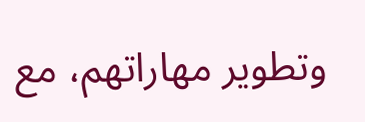وتطوير مهاراتهم، مع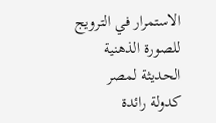الاستمرار في الترويج للصورة الذهنية الحديثة لمصر كدولة رائدة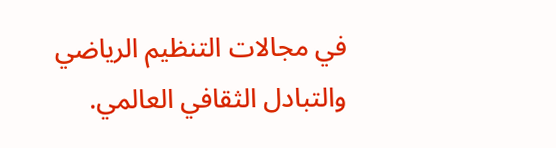في مجالات التنظيم الرياضي والتبادل الثقافي العالمي.